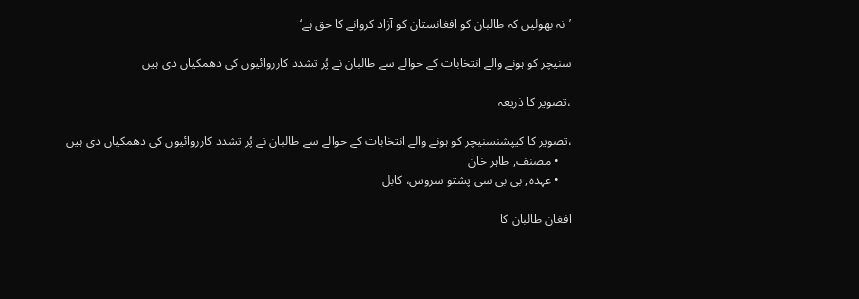’نہ بھولیں کہ طالبان کو افغانستان کو آزاد کروانے کا حق ہے‘

سنیچر کو ہونے والے انتخابات کے حوالے سے طالبان نے پُر تشدد کارروائیوں کی دھمکیاں دی ہیں

،تصویر کا ذریعہ

،تصویر کا کیپشنسنیچر کو ہونے والے انتخابات کے حوالے سے طالبان نے پُر تشدد کارروائیوں کی دھمکیاں دی ہیں
    • مصنف, طاہر خان
    • عہدہ, بی بی سی پشتو سروس، کابل

افغان طالبان کا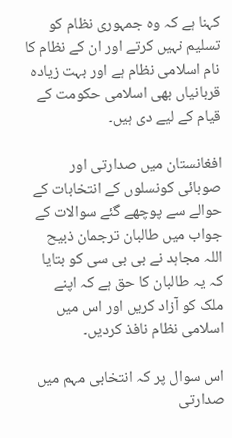کہنا ہے کہ وہ جمہوری نظام کو تسلیم نہیں کرتے اور ان کے نظام کا نام اسلامی نظام ہے اور بہت زیادہ قربانیاں بھی اسلامی حکومت کے قیام کے لیے دی ہیں۔

افغانستان میں صدارتی اور صوبائی کونسلوں کے انتخابات کے حوالے سے پوچھے گئے سوالات کے جواب میں طالبان ترجمان ذبیح اللہ مجاہد نے بی بی سی کو بتایا کہ یہ طالبان کا حق ہے کہ اپنے ملک کو آزاد کریں اور اس میں اسلامی نظام نافذ کردیں۔

اس سوال پر کہ انتخابی مہم میں صدارتی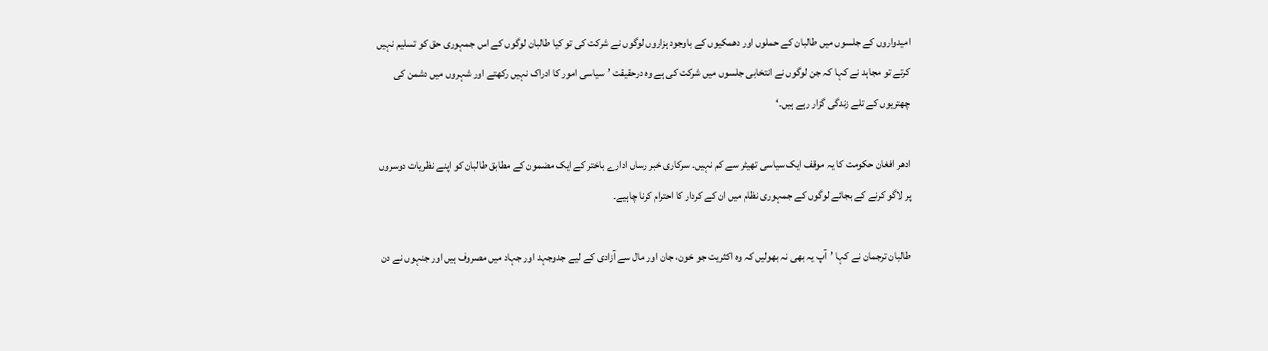امیدواروں کے جلسوں میں طالبان کے حملوں اور دھمکیوں کے باوجود ہزاروں لوگوں نے شرکت کی تو کیا طالبان لوگوں کے اس جمہوری حق کو تسلیم نہیں کرتے تو مجاہد نے کہا کہ جن لوگوں نے انتخابی جلسوں میں شرکت کی ہے وہ درحقیقت ’سیاسی امور کا ادراک نہیں رکھتے اور شہروں میں دشمن کی چھتریوں کے تلے زندگی گزار رہے ہیں۔‘

ادھر افغان حکومت کا یہ موقف ایک سیاسی تھیٹر سے کم نہیں۔ سرکاری خبر رساں ادارے باختر کے ایک مضمون کے مطابق طالبان کو اپنے نظریات دوسروں پر لاگو کرنے کے بجائے لوگوں کے جمہوری نظام میں ان کے کردار کا احترام کرنا چاہیے۔

طالبان ترجمان نے کہا ’آپ یہ بھی نہ بھولیں کہ وہ اکثریت جو خون، جان اور مال سے آزادی کے لیے جدوجہد اور جہاد میں مصروف ہیں اور جنہوں نے دن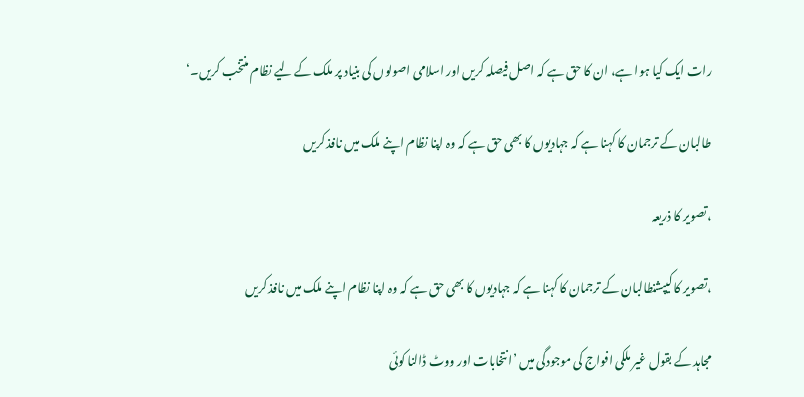رات ایک کیا ہوا ہے، ان کا حق ہے کہ اصل فیصلہ کریں اور اسلامی اصولوں کی بنیاد پر ملک کے لیے نظام منتخب کریں۔‘

طالبان کے ترجمان کا کہنا ہے کہ جہادیوں کا بھی حق ہے کہ وہ اپنا نظام اپنے ملک میں نافذ کریں

،تصویر کا ذریعہ

،تصویر کا کیپشنطالبان کے ترجمان کا کہنا ہے کہ جہادیوں کا بھی حق ہے کہ وہ اپنا نظام اپنے ملک میں نافذ کریں

مجاہد کے بقول غیر ملکی افواج کی موجودگی میں ’انتخابات اور ووٹ ڈالنا کوئی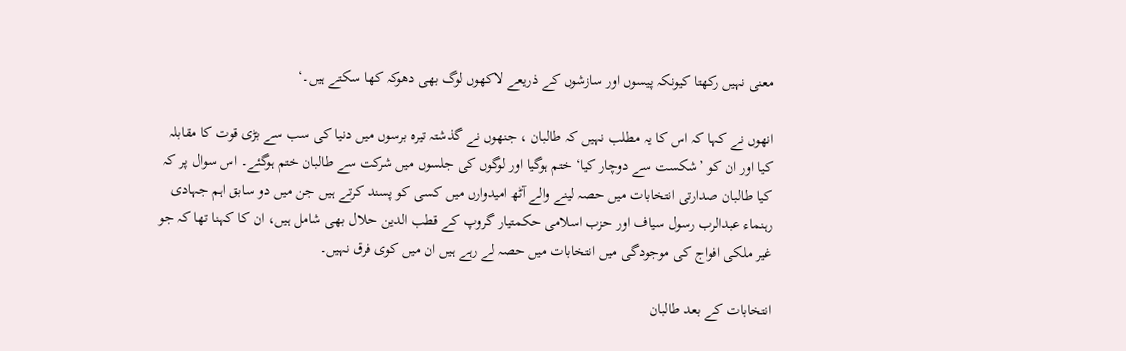معنی نہیں رکھتا کیونکہ پیسوں اور سازشوں کے ذریعے لاکھوں لوگ بھی دھوکہ کھا سکتے ہیں۔‘

انھوں نے کہا کہ اس کا یہ مطلب نہیں کہ طالبان ، جنھوں نے گذشتہ تیرہ برسوں میں دنیا کی سب سے بڑی قوت کا مقابلہ کیا اور ان کو ’شکست سے دوچار کیا‘ ختم ہوگیا اور لوگوں کی جلسوں میں شرکت سے طالبان ختم ہوگئے۔ اس سوال پر کہ کیا طالبان صدارتی انتخابات میں حصہ لینے والے آٹھ امیدوارں میں کسی کو پسند کرتے ہیں جن میں دو سابق اہم جہادی رہنماء عبدالرب رسول سیاف اور حزب اسلامی حکمتیار گروپ کے قطب الدین حلال بھی شامل ہیں، ان کا کہنا تھا کہ جو غیر ملکی افواج کی موجودگی میں انتخابات میں حصہ لے رہے ہیں ان میں کوی فرق نہیں۔

انتخابات کے بعد طالبان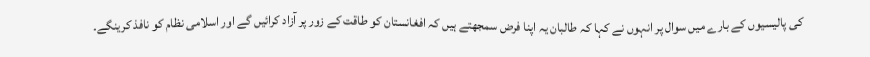کی پالیسیوں کے بارے میں سوال پر انہوں نے کہا کہ طالبان یہ اپنا فرض سمجھتے ہیں کہ افغانستان کو طاقت کے زور پر آزاد کرائیں گے اور اسلامی نظام کو نافذ کرینگے۔